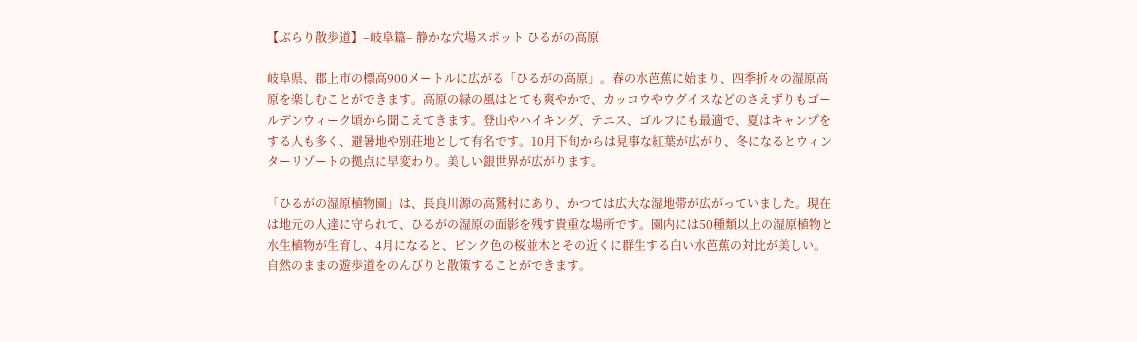【ぶらり散歩道】–岐阜篇– 静かな穴場スポット ひるがの高原

岐阜県、郡上市の標高900メートルに広がる「ひるがの高原」。春の水芭蕉に始まり、四季折々の湿原高原を楽しむことができます。高原の緑の風はとても爽やかで、カッコウやウグイスなどのさえずりもゴールデンウィーク頃から聞こえてきます。登山やハイキング、テニス、ゴルフにも最適で、夏はキャンプをする人も多く、避暑地や別荘地として有名です。10月下旬からは見事な紅葉が広がり、冬になるとウィンターリゾートの拠点に早変わり。美しい銀世界が広がります。

「ひるがの湿原植物園」は、長良川源の高鷲村にあり、かつては広大な湿地帯が広がっていました。現在は地元の人達に守られて、ひるがの湿原の面影を残す貴重な場所です。園内には50種類以上の湿原植物と水生植物が生育し、4月になると、ピンク色の桜並木とその近くに群生する白い水芭蕉の対比が美しい。自然のままの遊歩道をのんびりと散策することができます。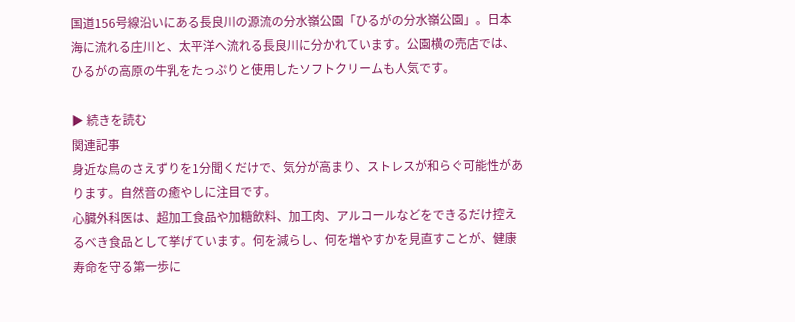国道156号線沿いにある長良川の源流の分水嶺公園「ひるがの分水嶺公園」。日本海に流れる庄川と、太平洋へ流れる長良川に分かれています。公園横の売店では、ひるがの高原の牛乳をたっぷりと使用したソフトクリームも人気です。

▶ 続きを読む
関連記事
身近な鳥のさえずりを1分聞くだけで、気分が高まり、ストレスが和らぐ可能性があります。自然音の癒やしに注目です。
心臓外科医は、超加工食品や加糖飲料、加工肉、アルコールなどをできるだけ控えるべき食品として挙げています。何を減らし、何を増やすかを見直すことが、健康寿命を守る第一歩に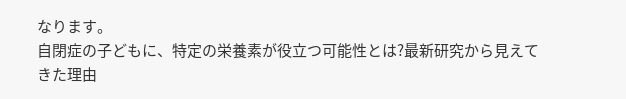なります。
自閉症の子どもに、特定の栄養素が役立つ可能性とは?最新研究から見えてきた理由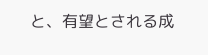と、有望とされる成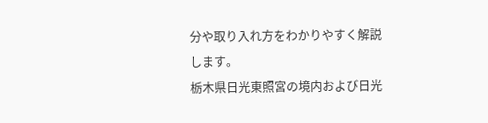分や取り入れ方をわかりやすく解説します。
栃木県日光東照宮の境内および日光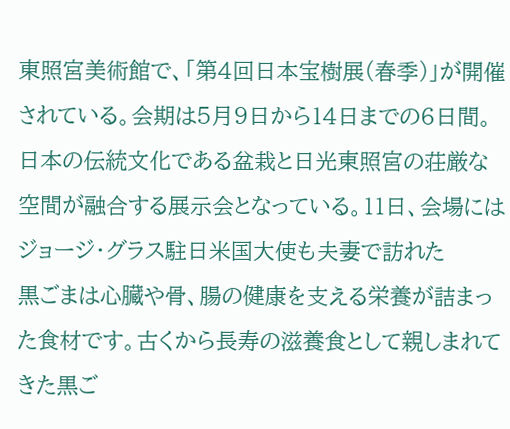東照宮美術館で、「第4回日本宝樹展(春季)」が開催されている。会期は5月9日から14日までの6日間。日本の伝統文化である盆栽と日光東照宮の荘厳な空間が融合する展示会となっている。11日、会場にはジョージ・グラス駐日米国大使も夫妻で訪れた
黒ごまは心臓や骨、腸の健康を支える栄養が詰まった食材です。古くから長寿の滋養食として親しまれてきた黒ご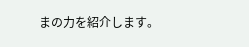まの力を紹介します。